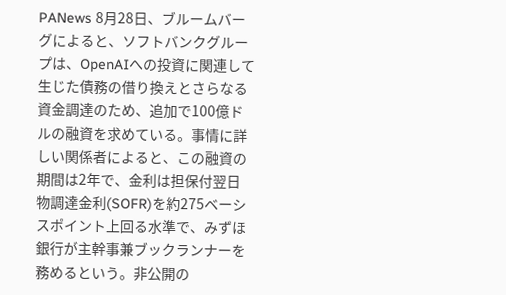PANews 8月28日、ブルームバーグによると、ソフトバンクグループは、OpenAIへの投資に関連して生じた債務の借り換えとさらなる資金調達のため、追加で100億ドルの融資を求めている。事情に詳しい関係者によると、この融資の期間は2年で、金利は担保付翌日物調達金利(SOFR)を約275ベーシスポイント上回る水準で、みずほ銀行が主幹事兼ブックランナーを務めるという。非公開の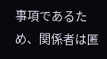事項であるため、関係者は匿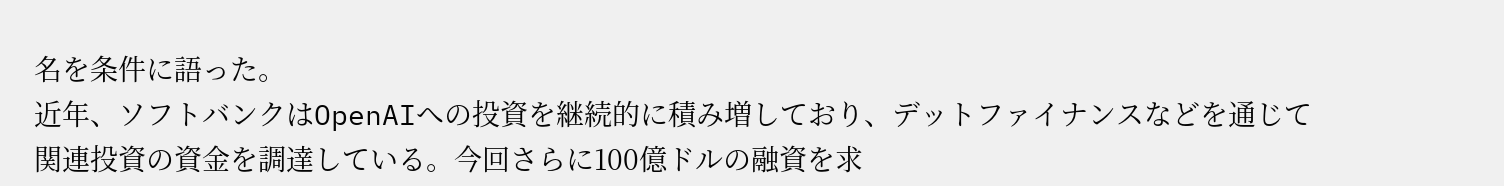名を条件に語った。
近年、ソフトバンクはOpenAIへの投資を継続的に積み増しており、デットファイナンスなどを通じて関連投資の資金を調達している。今回さらに100億ドルの融資を求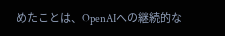めたことは、OpenAIへの継続的な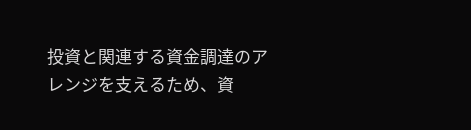投資と関連する資金調達のアレンジを支えるため、資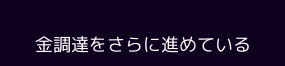金調達をさらに進めている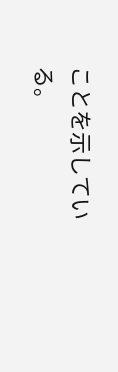ことを示している。